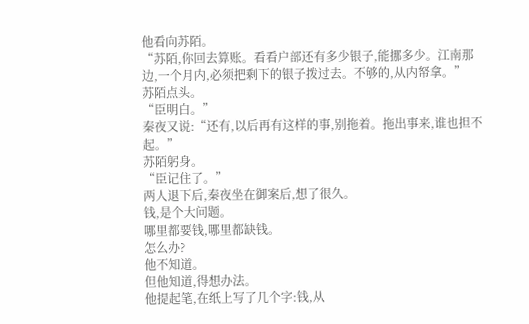他看向苏陌。
“苏陌,你回去算账。看看户部还有多少银子,能挪多少。江南那边,一个月内,必须把剩下的银子拨过去。不够的,从内帑拿。”
苏陌点头。
“臣明白。”
秦夜又说:“还有,以后再有这样的事,别拖着。拖出事来,谁也担不起。”
苏陌躬身。
“臣记住了。”
两人退下后,秦夜坐在御案后,想了很久。
钱,是个大问题。
哪里都要钱,哪里都缺钱。
怎么办?
他不知道。
但他知道,得想办法。
他提起笔,在纸上写了几个字:钱,从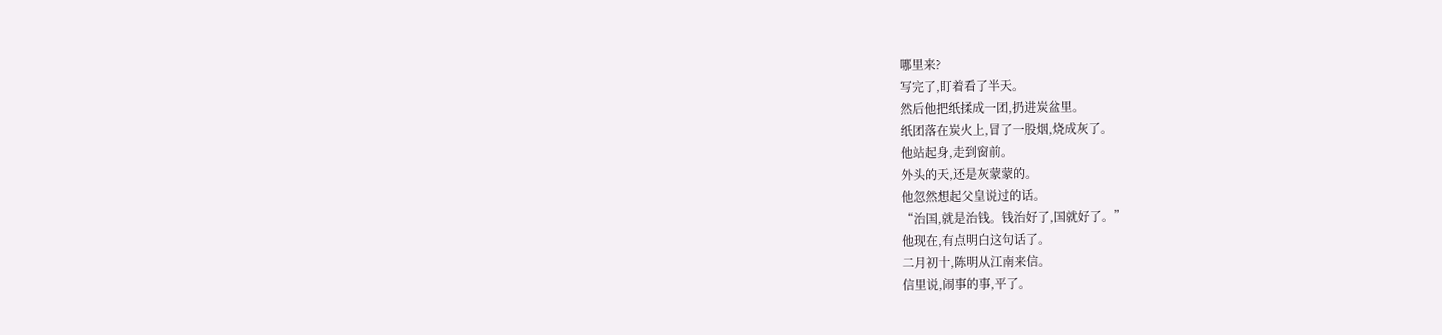哪里来?
写完了,盯着看了半天。
然后他把纸揉成一团,扔进炭盆里。
纸团落在炭火上,冒了一股烟,烧成灰了。
他站起身,走到窗前。
外头的天,还是灰蒙蒙的。
他忽然想起父皇说过的话。
“治国,就是治钱。钱治好了,国就好了。”
他现在,有点明白这句话了。
二月初十,陈明从江南来信。
信里说,闹事的事,平了。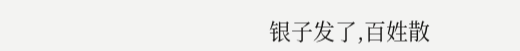银子发了,百姓散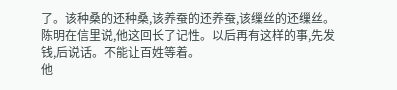了。该种桑的还种桑,该养蚕的还养蚕,该缫丝的还缫丝。
陈明在信里说,他这回长了记性。以后再有这样的事,先发钱,后说话。不能让百姓等着。
他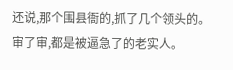还说,那个围县衙的,抓了几个领头的。
审了审,都是被逼急了的老实人。